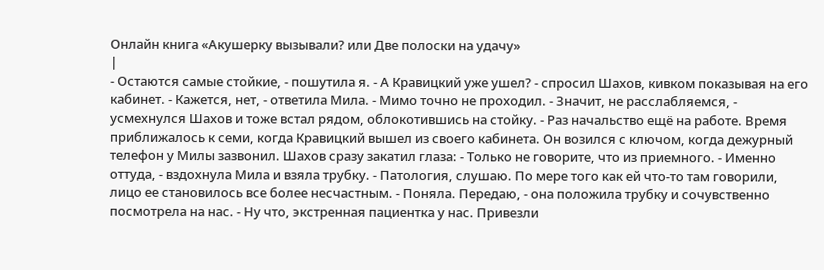Онлайн книга «Акушерку вызывали? или Две полоски на удачу»
|
- Остаются самые стойкие, - пошутила я. - А Кравицкий уже ушел? - спросил Шахов, кивком показывая на его кабинет. - Кажется, нет, - ответила Мила. - Мимо точно не проходил. - Значит, не расслабляемся, - усмехнулся Шахов и тоже встал рядом, облокотившись на стойку. - Раз начальство ещё на работе. Время приближалось к семи, когда Кравицкий вышел из своего кабинета. Он возился с ключом, когда дежурный телефон у Милы зазвонил. Шахов сразу закатил глаза: - Только не говорите, что из приемного. - Именно оттуда, - вздохнула Мила и взяла трубку. - Патология, слушаю. По мере того как ей что-то там говорили, лицо ее становилось все более несчастным. - Поняла. Передаю, - она положила трубку и сочувственно посмотрела на нас. - Ну что, экстренная пациентка у нас. Привезли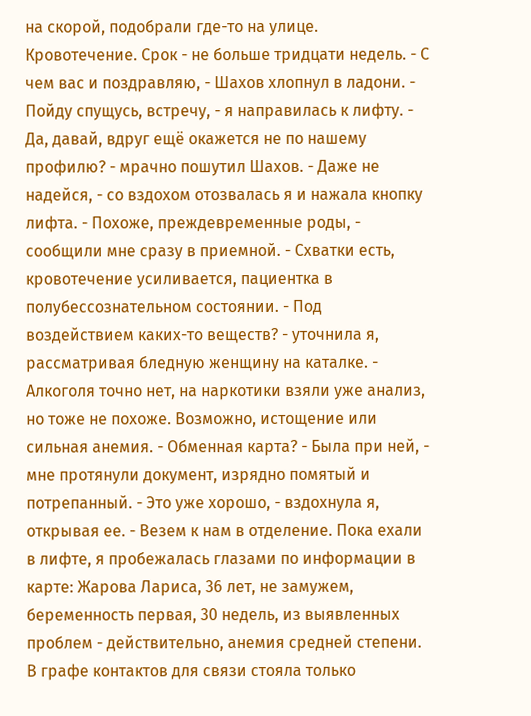на скорой, подобрали где-то на улице. Кровотечение. Срок - не больше тридцати недель. - С чем вас и поздравляю, - Шахов хлопнул в ладони. - Пойду спущусь, встречу, - я направилась к лифту. - Да, давай, вдруг ещё окажется не по нашему профилю? - мрачно пошутил Шахов. - Даже не надейся, - со вздохом отозвалась я и нажала кнопку лифта. - Похоже, преждевременные роды, - сообщили мне сразу в приемной. - Схватки есть, кровотечение усиливается, пациентка в полубессознательном состоянии. - Под воздействием каких-то веществ? - уточнила я, рассматривая бледную женщину на каталке. - Алкоголя точно нет, на наркотики взяли уже анализ, но тоже не похоже. Возможно, истощение или сильная анемия. - Обменная карта? - Была при ней, - мне протянули документ, изрядно помятый и потрепанный. - Это уже хорошо, - вздохнула я, открывая ее. - Везем к нам в отделение. Пока ехали в лифте, я пробежалась глазами по информации в карте: Жарова Лариса, 36 лет, не замужем, беременность первая, 30 недель, из выявленных проблем - действительно, анемия средней степени. В графе контактов для связи стояла только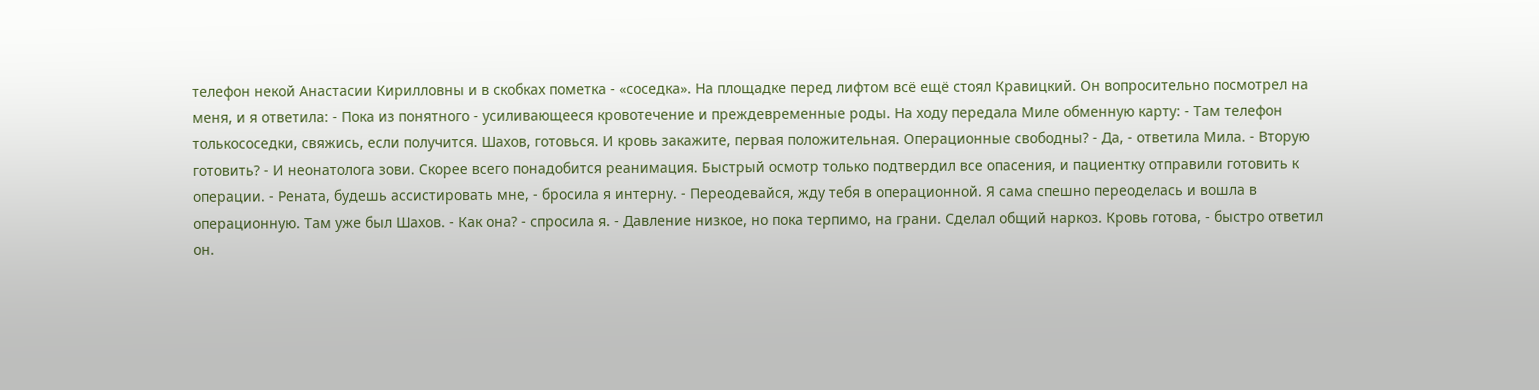телефон некой Анастасии Кирилловны и в скобках пометка - «соседка». На площадке перед лифтом всё ещё стоял Кравицкий. Он вопросительно посмотрел на меня, и я ответила: - Пока из понятного - усиливающееся кровотечение и преждевременные роды. На ходу передала Миле обменную карту: - Там телефон толькососедки, свяжись, если получится. Шахов, готовься. И кровь закажите, первая положительная. Операционные свободны? - Да, - ответила Мила. - Вторую готовить? - И неонатолога зови. Скорее всего понадобится реанимация. Быстрый осмотр только подтвердил все опасения, и пациентку отправили готовить к операции. - Рената, будешь ассистировать мне, - бросила я интерну. - Переодевайся, жду тебя в операционной. Я сама спешно переоделась и вошла в операционную. Там уже был Шахов. - Как она? - спросила я. - Давление низкое, но пока терпимо, на грани. Сделал общий наркоз. Кровь готова, - быстро ответил он.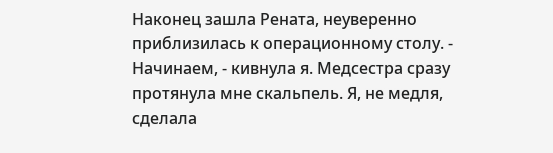Наконец зашла Рената, неуверенно приблизилась к операционному столу. - Начинаем, - кивнула я. Медсестра сразу протянула мне скальпель. Я, не медля, сделала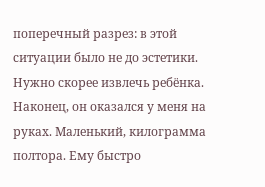поперечный разрез: в этой ситуации было не до эстетики. Нужно скорее извлечь ребёнка. Наконец, он оказался у меня на руках. Маленький, килограмма полтора. Ему быстро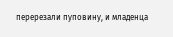перерезали пуповину, и младенца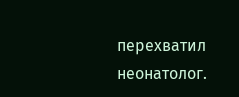перехватил неонатолог.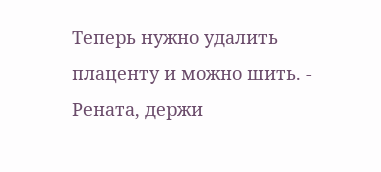Теперь нужно удалить плаценту и можно шить. - Рената, держи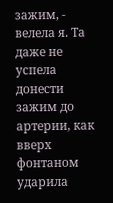зажим, - велела я. Та даже не успела донести зажим до артерии, как вверх фонтаном ударила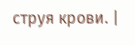струя крови. |